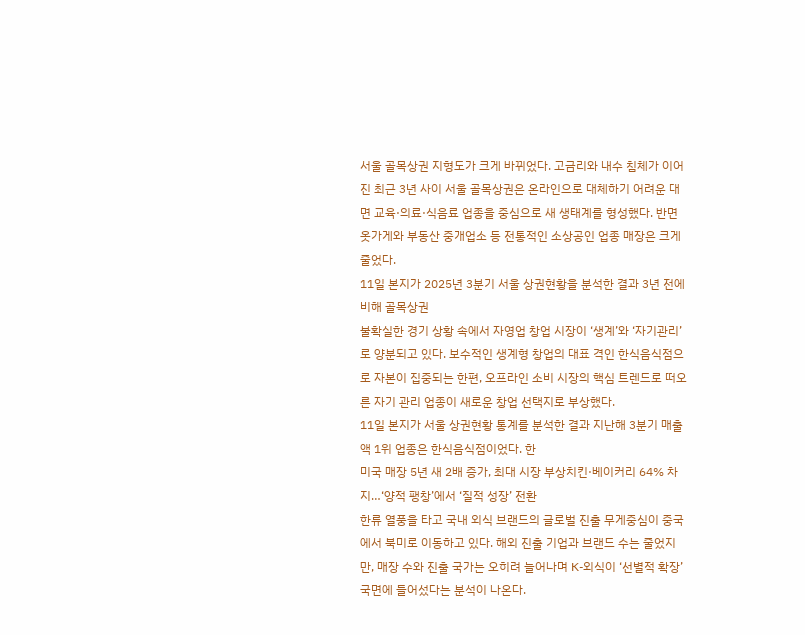서울 골목상권 지형도가 크게 바뀌었다. 고금리와 내수 침체가 이어진 최근 3년 사이 서울 골목상권은 온라인으로 대체하기 어려운 대면 교육·의료·식음료 업종을 중심으로 새 생태계를 형성했다. 반면 옷가게와 부동산 중개업소 등 전통적인 소상공인 업종 매장은 크게 줄었다.
11일 본지가 2025년 3분기 서울 상권현황을 분석한 결과 3년 전에 비해 골목상권
불확실한 경기 상황 속에서 자영업 창업 시장이 ‘생계’와 ‘자기관리’로 양분되고 있다. 보수적인 생계형 창업의 대표 격인 한식음식점으로 자본이 집중되는 한편, 오프라인 소비 시장의 핵심 트렌드로 떠오른 자기 관리 업종이 새로운 창업 선택지로 부상했다.
11일 본지가 서울 상권현황 통계를 분석한 결과 지난해 3분기 매출액 1위 업종은 한식음식점이었다. 한
미국 매장 5년 새 2배 증가, 최대 시장 부상치킨·베이커리 64% 차지…‘양적 팽창’에서 ‘질적 성장’ 전환
한류 열풍을 타고 국내 외식 브랜드의 글로벌 진출 무게중심이 중국에서 북미로 이동하고 있다. 해외 진출 기업과 브랜드 수는 줄었지만, 매장 수와 진출 국가는 오히려 늘어나며 K-외식이 ‘선별적 확장’ 국면에 들어섰다는 분석이 나온다.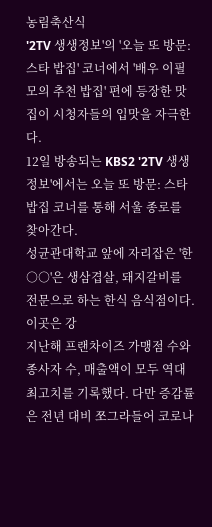농림축산식
'2TV 생생정보'의 '오늘 또 방문: 스타 밥집' 코너에서 '배우 이필모의 추천 밥집' 편에 등장한 맛집이 시청자들의 입맛을 자극한다.
12일 방송되는 KBS2 '2TV 생생정보'에서는 오늘 또 방문: 스타 밥집 코너를 통해 서울 종로를 찾아간다.
성균관대학교 앞에 자리잡은 '한○○'은 생삼겹살, 돼지갈비를 전문으로 하는 한식 음식점이다. 이곳은 강
지난해 프랜차이즈 가맹점 수와 종사자 수, 매출액이 모두 역대 최고치를 기록했다. 다만 증감률은 전년 대비 쪼그라들어 코로나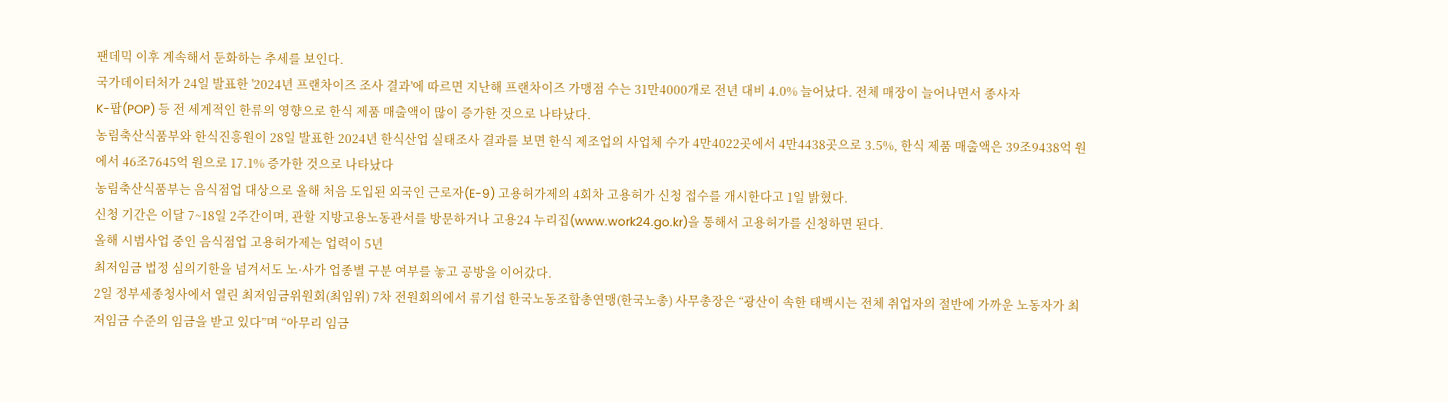팬데믹 이후 계속해서 둔화하는 추세를 보인다.
국가데이터처가 24일 발표한 '2024년 프랜차이즈 조사 결과'에 따르면 지난해 프랜차이즈 가맹점 수는 31만4000개로 전년 대비 4.0% 늘어났다. 전체 매장이 늘어나면서 종사자
K-팝(POP) 등 전 세계적인 한류의 영향으로 한식 제품 매출액이 많이 증가한 것으로 나타났다.
농림축산식품부와 한식진흥원이 28일 발표한 2024년 한식산업 실태조사 결과를 보면 한식 제조업의 사업체 수가 4만4022곳에서 4만4438곳으로 3.5%, 한식 제품 매출액은 39조9438억 원에서 46조7645억 원으로 17.1% 증가한 것으로 나타났다
농림축산식품부는 음식점업 대상으로 올해 처음 도입된 외국인 근로자(E-9) 고용허가제의 4회차 고용허가 신청 접수를 개시한다고 1일 밝혔다.
신청 기간은 이달 7~18일 2주간이며, 관할 지방고용노동관서를 방문하거나 고용24 누리집(www.work24.go.kr)을 통해서 고용허가를 신청하면 된다.
올해 시범사업 중인 음식점업 고용허가제는 업력이 5년
최저임금 법정 심의기한을 넘겨서도 노·사가 업종별 구분 여부를 놓고 공방을 이어갔다.
2일 정부세종청사에서 열린 최저임금위원회(최임위) 7차 전원회의에서 류기섭 한국노동조합총연맹(한국노총) 사무총장은 “광산이 속한 태백시는 전체 취업자의 절반에 가까운 노동자가 최저임금 수준의 임금을 받고 있다”며 “아무리 임금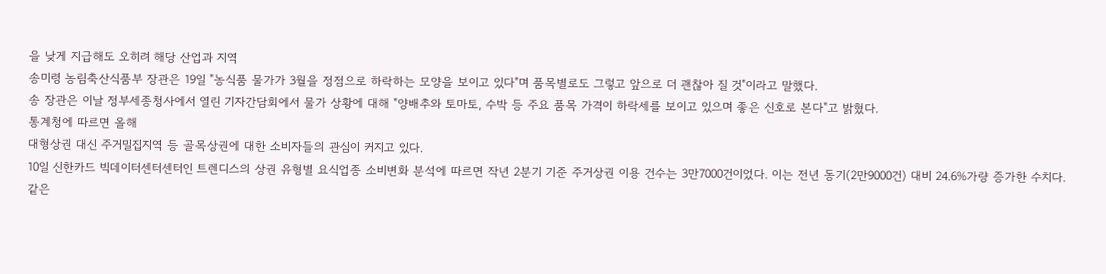을 낮게 지급해도 오히려 해당 산업과 지역
송미령 농림축산식품부 장관은 19일 "농식품 물가가 3월을 정점으로 하락하는 모양을 보이고 있다"며 품목별로도 그렇고 앞으로 더 괜찮아 질 것"이라고 말했다.
송 장관은 이날 정부세종청사에서 열린 기자간담회에서 물가 상황에 대해 "양배추와 토마토, 수박 등 주요 품목 가격이 하락세를 보이고 있으며 좋은 신호로 본다"고 밝혔다.
통계청에 따르면 올해
대형상권 대신 주거밀집지역 등 골목상권에 대한 소비자들의 관심이 커지고 있다.
10일 신한카드 빅데이터센터센터인 트렌디스의 상권 유형별 요식업종 소비변화 분석에 따르면 작년 2분기 기준 주거상권 이용 건수는 3만7000건이었다. 이는 전년 동기(2만9000건) 대비 24.6%가량 증가한 수치다.
같은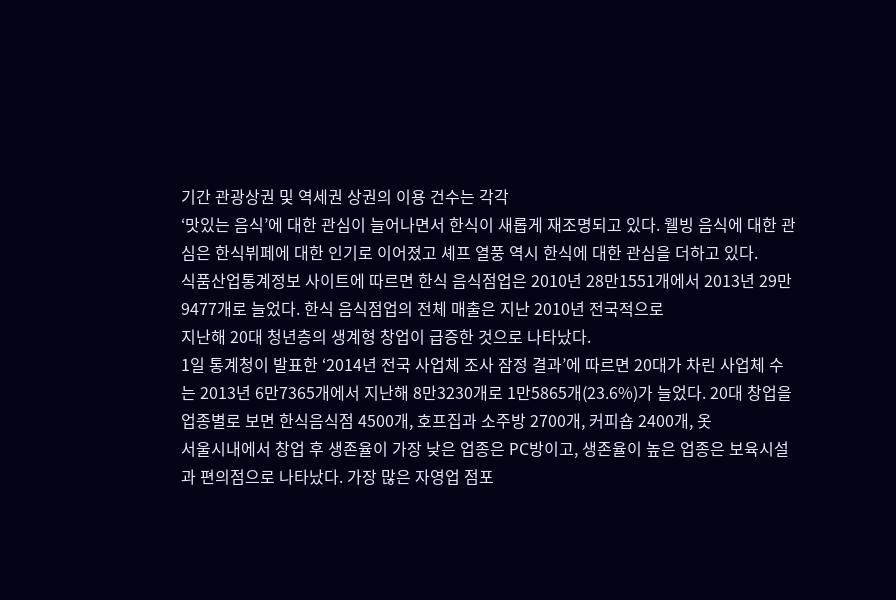기간 관광상권 및 역세권 상권의 이용 건수는 각각
‘맛있는 음식’에 대한 관심이 늘어나면서 한식이 새롭게 재조명되고 있다. 웰빙 음식에 대한 관심은 한식뷔페에 대한 인기로 이어졌고 셰프 열풍 역시 한식에 대한 관심을 더하고 있다.
식품산업통계정보 사이트에 따르면 한식 음식점업은 2010년 28만1551개에서 2013년 29만9477개로 늘었다. 한식 음식점업의 전체 매출은 지난 2010년 전국적으로
지난해 20대 청년층의 생계형 창업이 급증한 것으로 나타났다.
1일 통계청이 발표한 ‘2014년 전국 사업체 조사 잠정 결과’에 따르면 20대가 차린 사업체 수는 2013년 6만7365개에서 지난해 8만3230개로 1만5865개(23.6%)가 늘었다. 20대 창업을 업종별로 보면 한식음식점 4500개, 호프집과 소주방 2700개, 커피숍 2400개, 옷
서울시내에서 창업 후 생존율이 가장 낮은 업종은 PC방이고, 생존율이 높은 업종은 보육시설과 편의점으로 나타났다. 가장 많은 자영업 점포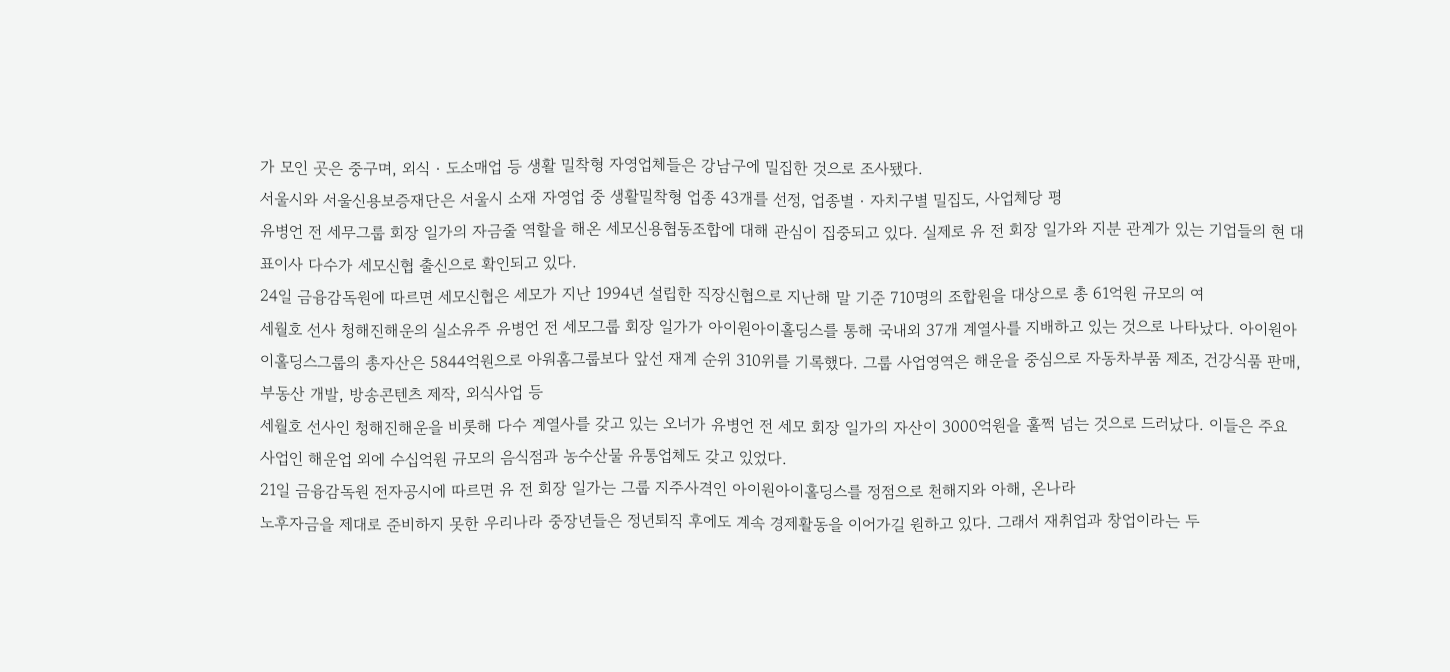가 모인 곳은 중구며, 외식‧도소매업 등 생활 밀착형 자영업체들은 강남구에 밀집한 것으로 조사됐다.
서울시와 서울신용보증재단은 서울시 소재 자영업 중 생활밀착형 업종 43개를 선정, 업종별‧자치구별 밀집도, 사업체당 평
유병언 전 세무그룹 회장 일가의 자금줄 역할을 해온 세모신용협동조합에 대해 관심이 집중되고 있다. 실제로 유 전 회장 일가와 지분 관계가 있는 기업들의 현 대표이사 다수가 세모신협 출신으로 확인되고 있다.
24일 금융감독원에 따르면 세모신협은 세모가 지난 1994년 설립한 직장신협으로 지난해 말 기준 710명의 조합원을 대상으로 총 61억원 규모의 여
세월호 선사 청해진해운의 실소유주 유병언 전 세모그룹 회장 일가가 아이원아이홀딩스를 통해 국내외 37개 계열사를 지배하고 있는 것으로 나타났다. 아이원아이홀딩스그룹의 총자산은 5844억원으로 아워홈그룹보다 앞선 재계 순위 310위를 기록했다. 그룹 사업영역은 해운을 중심으로 자동차부품 제조, 건강식품 판매, 부동산 개발, 방송콘텐츠 제작, 외식사업 등
세월호 선사인 청해진해운을 비롯해 다수 계열사를 갖고 있는 오너가 유병언 전 세모 회장 일가의 자산이 3000억원을 훌쩍 넘는 것으로 드러났다. 이들은 주요 사업인 해운업 외에 수십억원 규모의 음식점과 농수산물 유통업체도 갖고 있었다.
21일 금융감독원 전자공시에 따르면 유 전 회장 일가는 그룹 지주사격인 아이원아이홀딩스를 정점으로 천해지와 아해, 온나라
노후자금을 제대로 준비하지 못한 우리나라 중장년들은 정년퇴직 후에도 계속 경제활동을 이어가길 원하고 있다. 그래서 재취업과 창업이라는 두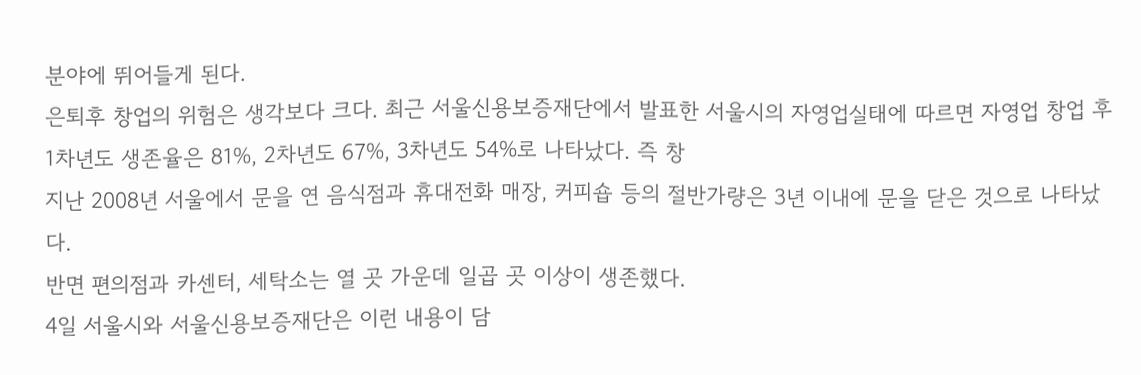분야에 뛰어들게 된다.
은퇴후 창업의 위험은 생각보다 크다. 최근 서울신용보증재단에서 발표한 서울시의 자영업실태에 따르면 자영업 창업 후 1차년도 생존율은 81%, 2차년도 67%, 3차년도 54%로 나타났다. 즉 창
지난 2008년 서울에서 문을 연 음식점과 휴대전화 매장, 커피숍 등의 절반가량은 3년 이내에 문을 닫은 것으로 나타났다.
반면 편의점과 카센터, 세탁소는 열 곳 가운데 일곱 곳 이상이 생존했다.
4일 서울시와 서울신용보증재단은 이런 내용이 담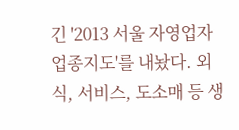긴 '2013 서울 자영업자 업종지도'를 내놨다. 외식, 서비스, 도소매 등 생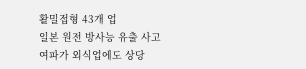활밀접형 43개 업
일본 원전 방사능 유출 사고 여파가 외식업에도 상당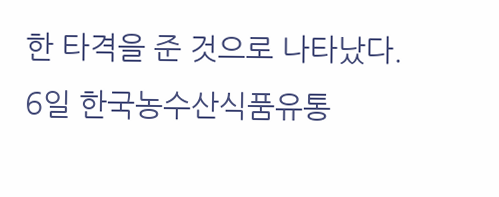한 타격을 준 것으로 나타났다.
6일 한국농수산식품유통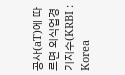공사(aT)에 따르면 외식업경기지수(KRBI : Korea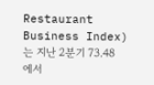Restaurant Business Index)는 지난 2분기 73.48에서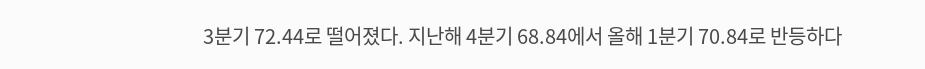3분기 72.44로 떨어졌다. 지난해 4분기 68.84에서 올해 1분기 70.84로 반등하다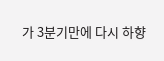가 3분기만에 다시 하향